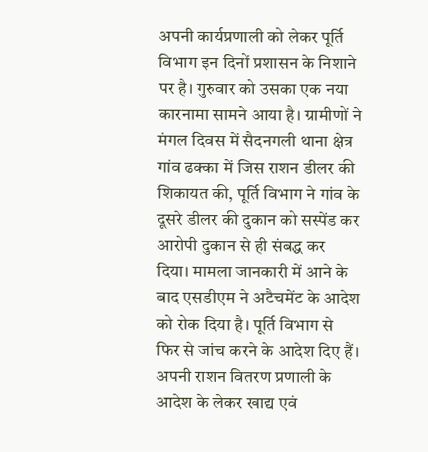अपनी कार्यप्रणाली को लेकर पूर्ति विभाग इन दिनों प्रशासन के निशाने पर है। गुरुवार को उसका एक नया कारनामा सामने आया है। ग्रामीणों ने मंगल दिवस में सैदनगली थाना क्षेत्र गांव ढक्का में जिस राशन डीलर की शिकायत की, पूर्ति विभाग ने गांव के दूसरे डीलर की दुकान को सस्पेंड कर आरोपी दुकान से ही संबद्ध कर दिया। मामला जानकारी में आने के बाद एसडीएम ने अटैचमेंट के आदेश को रोक दिया है। पूर्ति विभाग से फिर से जांच करने के आदेश दिए हैं।
अपनी राशन वितरण प्रणाली के आदेश के लेकर खाद्य एवं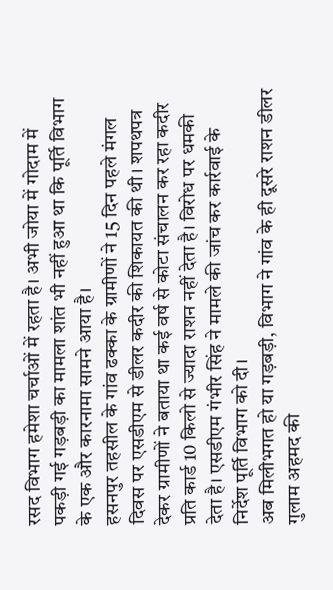रसद विभाग हमेशा चर्चाओं में रहता है। अभी जोया में गोदाम में पकड़ी गई गड़बड़ी का मामला शांत भी नहीं हुआ था कि पूर्ति विभाग के एक और कारनामा सामने आया है।
हसनपुर तहसील के गांव ढक्का के ग्रामीणों ने 15 दिन पहले मंगल दिवस पर एसडीएम से डीलर कदीर की शिकायत की थी। शपथपत्र देकर ग्रामीणों ने बताया था कई वर्ष से कोटा संचालन कर रहा कदीर प्रति कार्ड 10 किलो से ज्यादा राशन नहीं देता है। विरोध पर धमकी देता है। एसडीएम गंभीर सिंह ने मामले की जांच कर कार्रवाई के निर्देश पूर्ति विभाग को दी।
अब मिलीभगत हो या गड़बड़ी, विभाग ने गांव के ही दूसरे राशन डीलर गुलाम अहमद की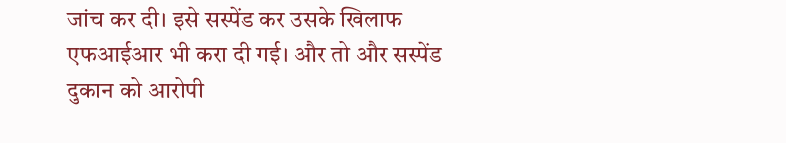जांच कर दी। इसे सस्पेंड कर उसके खिलाफ एफआईआर भी करा दी गई। और तो और सस्पेंड दुकान को आरोपी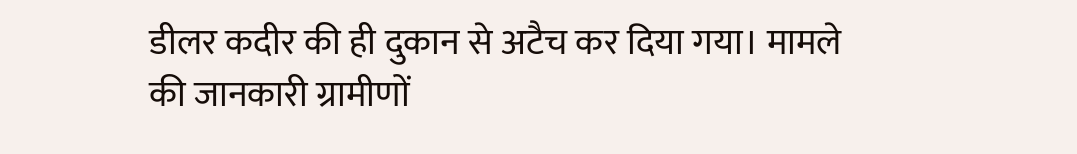डीलर कदीर की ही दुकान से अटैच कर दिया गया। मामले की जानकारी ग्रामीणों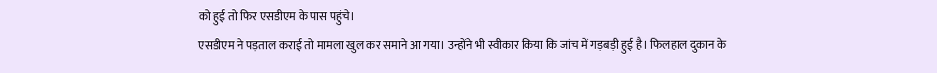को हुई तो फिर एसडीएम के पास पहुंचे।
एसडीएम ने पड़ताल कराई तो मामला खुल कर समाने आ गया। उन्होंने भी स्वीकार किया कि जांच में गड़बड़ी हुई है। फिलहाल दुकान के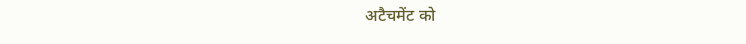अटैचमेंट को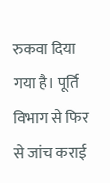रुकवा दिया गया है। पूर्ति विभाग से फिर से जांच कराई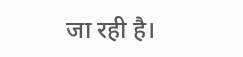जा रही है।